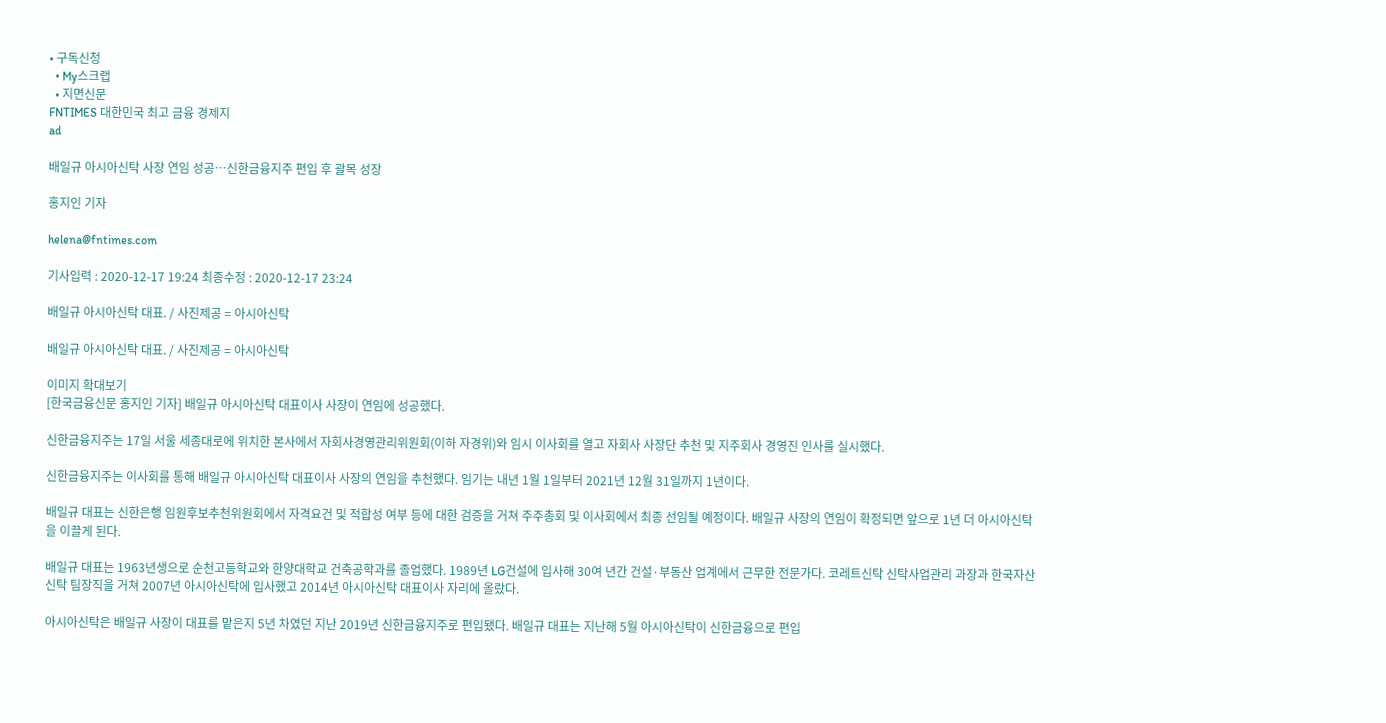• 구독신청
  • My스크랩
  • 지면신문
FNTIMES 대한민국 최고 금융 경제지
ad

배일규 아시아신탁 사장 연임 성공…신한금융지주 편입 후 괄목 성장

홍지인 기자

helena@fntimes.com

기사입력 : 2020-12-17 19:24 최종수정 : 2020-12-17 23:24

배일규 아시아신탁 대표. / 사진제공 = 아시아신탁

배일규 아시아신탁 대표. / 사진제공 = 아시아신탁

이미지 확대보기
[한국금융신문 홍지인 기자] 배일규 아시아신탁 대표이사 사장이 연임에 성공했다.

신한금융지주는 17일 서울 세종대로에 위치한 본사에서 자회사경영관리위원회(이하 자경위)와 임시 이사회를 열고 자회사 사장단 추천 및 지주회사 경영진 인사를 실시했다.

신한금융지주는 이사회를 통해 배일규 아시아신탁 대표이사 사장의 연임을 추천했다. 임기는 내년 1월 1일부터 2021년 12월 31일까지 1년이다.

배일규 대표는 신한은행 임원후보추천위원회에서 자격요건 및 적합성 여부 등에 대한 검증을 거쳐 주주총회 및 이사회에서 최종 선임될 예정이다. 배일규 사장의 연임이 확정되면 앞으로 1년 더 아시아신탁을 이끌게 된다.

배일규 대표는 1963년생으로 순천고등학교와 한양대학교 건축공학과를 졸업했다. 1989년 LG건설에 입사해 30여 년간 건설·부동산 업계에서 근무한 전문가다. 코레트신탁 신탁사업관리 과장과 한국자산신탁 팀장직을 거쳐 2007년 아시아신탁에 입사했고 2014년 아시아신탁 대표이사 자리에 올랐다.

아시아신탁은 배일규 사장이 대표를 맡은지 5년 차였던 지난 2019년 신한금융지주로 편입됐다. 배일규 대표는 지난해 5월 아시아신탁이 신한금융으로 편입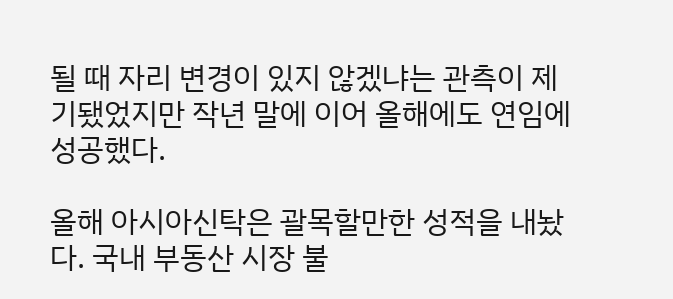될 때 자리 변경이 있지 않겠냐는 관측이 제기됐었지만 작년 말에 이어 올해에도 연임에 성공했다.

올해 아시아신탁은 괄목할만한 성적을 내놨다. 국내 부동산 시장 불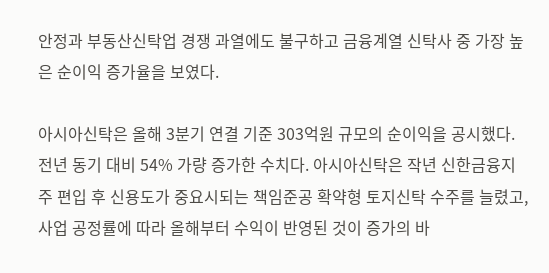안정과 부동산신탁업 경쟁 과열에도 불구하고 금융계열 신탁사 중 가장 높은 순이익 증가율을 보였다.

아시아신탁은 올해 3분기 연결 기준 303억원 규모의 순이익을 공시했다. 전년 동기 대비 54% 가량 증가한 수치다. 아시아신탁은 작년 신한금융지주 편입 후 신용도가 중요시되는 책임준공 확약형 토지신탁 수주를 늘렸고, 사업 공정률에 따라 올해부터 수익이 반영된 것이 증가의 바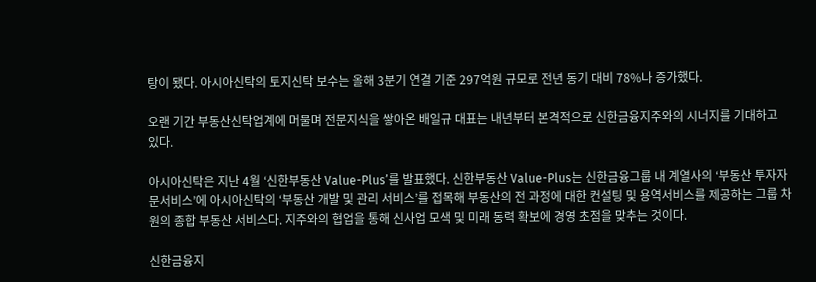탕이 됐다. 아시아신탁의 토지신탁 보수는 올해 3분기 연결 기준 297억원 규모로 전년 동기 대비 78%나 증가했다.

오랜 기간 부동산신탁업계에 머물며 전문지식을 쌓아온 배일규 대표는 내년부터 본격적으로 신한금융지주와의 시너지를 기대하고 있다.

아시아신탁은 지난 4월 ‘신한부동산 Value-Plus’를 발표했다. 신한부동산 Value-Plus는 신한금융그룹 내 계열사의 ‘부동산 투자자문서비스’에 아시아신탁의 ‘부동산 개발 및 관리 서비스’를 접목해 부동산의 전 과정에 대한 컨설팅 및 용역서비스를 제공하는 그룹 차원의 종합 부동산 서비스다. 지주와의 협업을 통해 신사업 모색 및 미래 동력 확보에 경영 초점을 맞추는 것이다.

신한금융지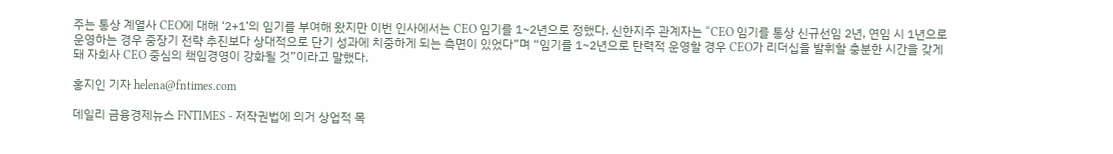주는 통상 계열사 CEO에 대해 ‘2+1’의 임기를 부여해 왔지만 이번 인사에서는 CEO 임기를 1~2년으로 정했다. 신한지주 관계자는 “CEO 임기를 통상 신규선임 2년, 연임 시 1년으로 운영하는 경우 중장기 전략 추진보다 상대적으로 단기 성과에 치중하게 되는 측면이 있었다”며 “임기를 1~2년으로 탄력적 운영할 경우 CEO가 리더십을 발휘할 충분한 시간을 갖게 돼 자회사 CEO 중심의 책임경영이 강화될 것”이라고 말했다.

홍지인 기자 helena@fntimes.com

데일리 금융경제뉴스 FNTIMES - 저작권법에 의거 상업적 목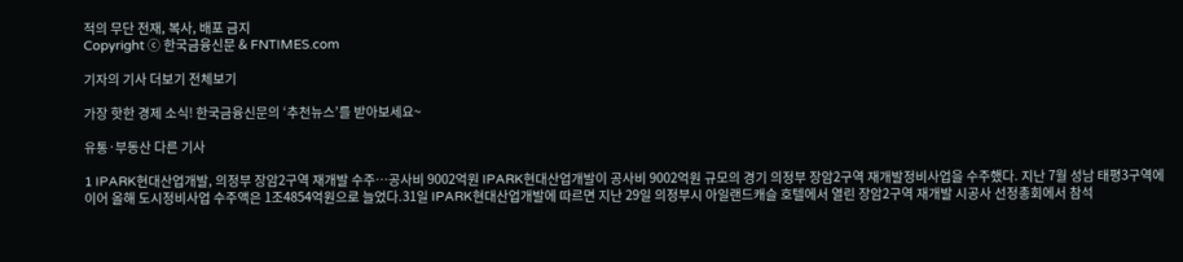적의 무단 전재, 복사, 배포 금지
Copyright ⓒ 한국금융신문 & FNTIMES.com

기자의 기사 더보기 전체보기

가장 핫한 경제 소식! 한국금융신문의 ‘추천뉴스’를 받아보세요~

유통·부동산 다른 기사

1 IPARK현대산업개발, 의정부 장암2구역 재개발 수주…공사비 9002억원 IPARK현대산업개발이 공사비 9002억원 규모의 경기 의정부 장암2구역 재개발정비사업을 수주했다. 지난 7월 성남 태평3구역에 이어 올해 도시정비사업 수주액은 1조4854억원으로 늘었다.31일 IPARK현대산업개발에 따르면 지난 29일 의정부시 아일랜드캐슬 호텔에서 열린 장암2구역 재개발 시공사 선정총회에서 참석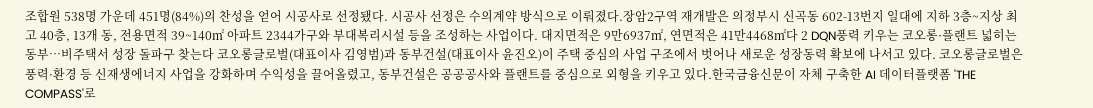조합원 538명 가운데 451명(84%)의 찬성을 얻어 시공사로 선정됐다. 시공사 선정은 수의계약 방식으로 이뤄졌다.장암2구역 재개발은 의정부시 신곡동 602-13번지 일대에 지하 3층~지상 최고 40층, 13개 동, 전용면적 39~140㎡ 아파트 2344가구와 부대복리시설 등을 조성하는 사업이다. 대지면적은 9만6937㎡, 연면적은 41만4468㎡다 2 DQN풍력 키우는 코오롱·플랜트 넓히는 동부…비주택서 성장 돌파구 찾는다 코오롱글로벌(대표이사 김영범)과 동부건설(대표이사 윤진오)이 주택 중심의 사업 구조에서 벗어나 새로운 성장동력 확보에 나서고 있다. 코오롱글로벌은 풍력·환경 등 신재생에너지 사업을 강화하며 수익성을 끌어올렸고, 동부건설은 공공공사와 플랜트를 중심으로 외형을 키우고 있다.한국금융신문이 자체 구축한 AI 데이터플랫폼 'THE COMPASS'로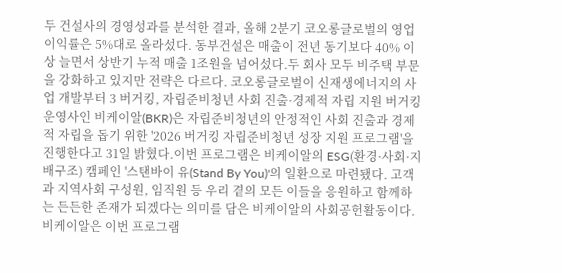두 건설사의 경영성과를 분석한 결과, 올해 2분기 코오롱글로벌의 영업이익률은 5%대로 올라섰다. 동부건설은 매출이 전년 동기보다 40% 이상 늘면서 상반기 누적 매출 1조원을 넘어섰다.두 회사 모두 비주택 부문을 강화하고 있지만 전략은 다르다. 코오롱글로벌이 신재생에너지의 사업 개발부터 3 버거킹, 자립준비청년 사회 진출·경제적 자립 지원 버거킹 운영사인 비케이알(BKR)은 자립준비청년의 안정적인 사회 진출과 경제적 자립을 돕기 위한 '2026 버거킹 자립준비청년 성장 지원 프로그램'을 진행한다고 31일 밝혔다.이번 프로그램은 비케이알의 ESG(환경·사회·지배구조) 캠페인 '스탠바이 유(Stand By You)'의 일환으로 마련됐다. 고객과 지역사회 구성원, 임직원 등 우리 곁의 모든 이들을 응원하고 함께하는 든든한 존재가 되겠다는 의미를 담은 비케이알의 사회공헌활동이다.비케이알은 이번 프로그램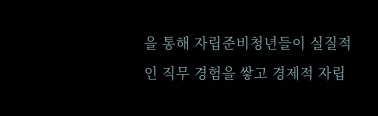을 통해 자립준비청년들이 실질적인 직무 경험을 쌓고 경제적 자립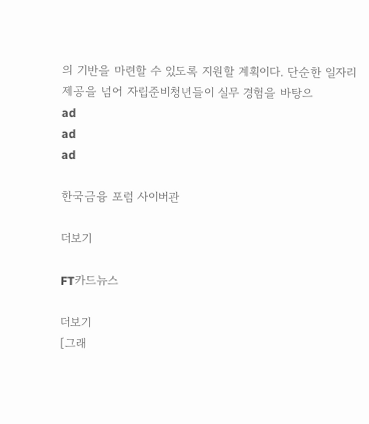의 기반을 마련할 수 있도록 지원할 계획이다. 단순한 일자리 제공을 넘어 자립준비청년들이 실무 경험을 바탕으
ad
ad
ad

한국금융 포럼 사이버관

더보기

FT카드뉴스

더보기
[그래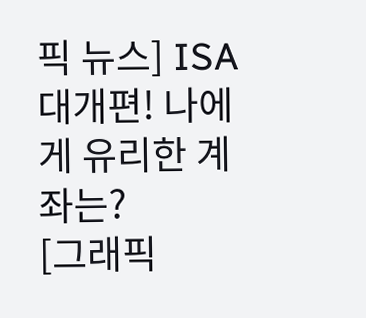픽 뉴스] ISA 대개편! 나에게 유리한 계좌는?
[그래픽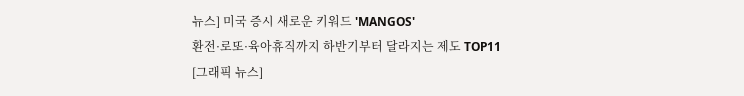뉴스] 미국 증시 새로운 키워드 'MANGOS'
환전·로또·육아휴직까지 하반기부터 달라지는 제도 TOP11
[그래픽 뉴스]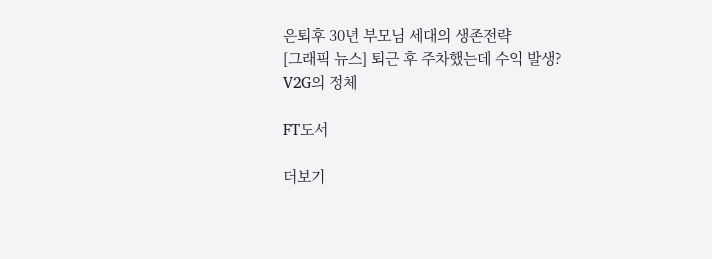은퇴후 30년 부모님 세대의 생존전략
[그래픽 뉴스] 퇴근 후 주차했는데 수익 발생? V2G의 정체

FT도서

더보기